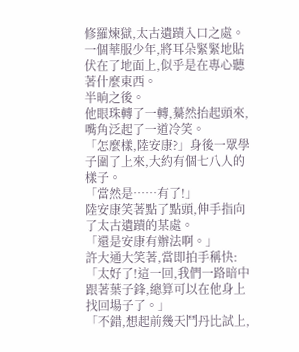修羅煉獄,太古遺蹟入口之處。
一個華服少年,將耳朵緊緊地貼伏在了地面上,似乎是在專心聽著什麼東西。
半晌之後。
他眼珠轉了一轉,驀然抬起頭來,嘴角泛起了一道冷笑。
「怎麼樣,陸安康?」身後一眾學子圍了上來,大約有個七八人的樣子。
「當然是……有了!」
陸安康笑著點了點頭,伸手指向了太古遺蹟的某處。
「還是安康有辦法啊。」
許大通大笑著,當即拍手稱快:「太好了!這一回,我們一路暗中跟著葉子鋒,總算可以在他身上找回場子了。」
「不錯,想起前幾天鬥丹比試上,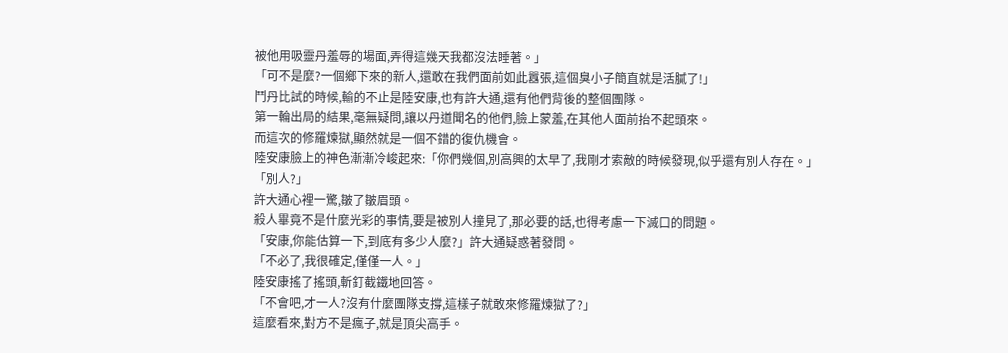被他用吸靈丹羞辱的場面,弄得這幾天我都沒法睡著。」
「可不是麼?一個鄉下來的新人,還敢在我們面前如此囂張,這個臭小子簡直就是活膩了!」
鬥丹比試的時候,輸的不止是陸安康,也有許大通,還有他們背後的整個團隊。
第一輪出局的結果,毫無疑問,讓以丹道聞名的他們,臉上蒙羞,在其他人面前抬不起頭來。
而這次的修羅煉獄,顯然就是一個不錯的復仇機會。
陸安康臉上的神色漸漸冷峻起來:「你們幾個,別高興的太早了,我剛才索敵的時候發現,似乎還有別人存在。」
「別人?」
許大通心裡一驚,皺了皺眉頭。
殺人畢竟不是什麼光彩的事情,要是被別人撞見了,那必要的話,也得考慮一下滅口的問題。
「安康,你能估算一下,到底有多少人麼?」許大通疑惑著發問。
「不必了,我很確定,僅僅一人。」
陸安康搖了搖頭,斬釘截鐵地回答。
「不會吧,才一人?沒有什麼團隊支撐,這樣子就敢來修羅煉獄了?」
這麼看來,對方不是瘋子,就是頂尖高手。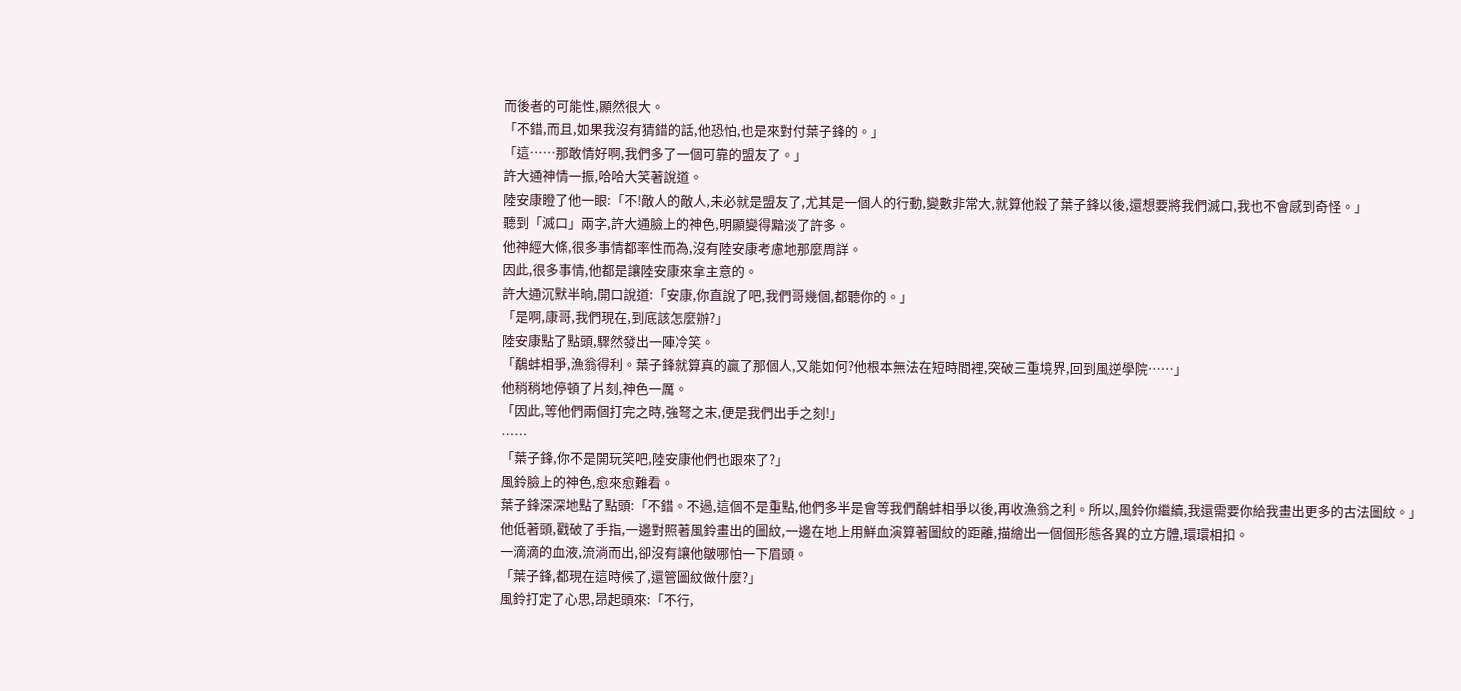而後者的可能性,顯然很大。
「不錯,而且,如果我沒有猜錯的話,他恐怕,也是來對付葉子鋒的。」
「這……那敢情好啊,我們多了一個可靠的盟友了。」
許大通神情一振,哈哈大笑著說道。
陸安康瞪了他一眼:「不!敵人的敵人,未必就是盟友了,尤其是一個人的行動,變數非常大,就算他殺了葉子鋒以後,還想要將我們滅口,我也不會感到奇怪。」
聽到「滅口」兩字,許大通臉上的神色,明顯變得黯淡了許多。
他神經大條,很多事情都率性而為,沒有陸安康考慮地那麼周詳。
因此,很多事情,他都是讓陸安康來拿主意的。
許大通沉默半晌,開口說道:「安康,你直說了吧,我們哥幾個,都聽你的。」
「是啊,康哥,我們現在,到底該怎麼辦?」
陸安康點了點頭,驟然發出一陣冷笑。
「鷸蚌相爭,漁翁得利。葉子鋒就算真的贏了那個人,又能如何?他根本無法在短時間裡,突破三重境界,回到風逆學院……」
他稍稍地停頓了片刻,神色一厲。
「因此,等他們兩個打完之時,強弩之末,便是我們出手之刻!」
……
「葉子鋒,你不是開玩笑吧,陸安康他們也跟來了?」
風鈴臉上的神色,愈來愈難看。
葉子鋒深深地點了點頭:「不錯。不過,這個不是重點,他們多半是會等我們鷸蚌相爭以後,再收漁翁之利。所以,風鈴你繼續,我還需要你給我畫出更多的古法圖紋。」
他低著頭,戳破了手指,一邊對照著風鈴畫出的圖紋,一邊在地上用鮮血演算著圖紋的距離,描繪出一個個形態各異的立方體,環環相扣。
一滴滴的血液,流淌而出,卻沒有讓他皺哪怕一下眉頭。
「葉子鋒,都現在這時候了,還管圖紋做什麼?」
風鈴打定了心思,昂起頭來:「不行,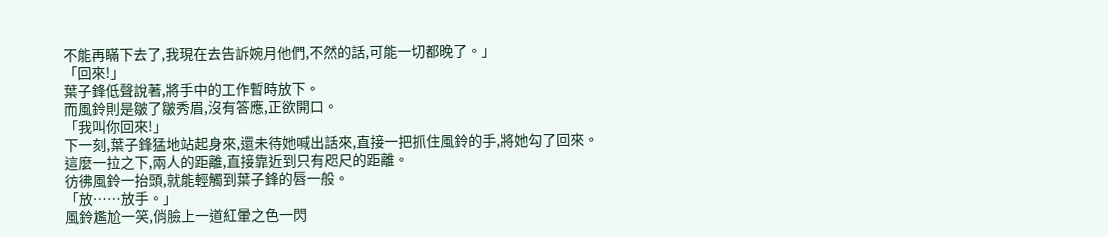不能再瞞下去了,我現在去告訴婉月他們,不然的話,可能一切都晚了。」
「回來!」
葉子鋒低聲說著,將手中的工作暫時放下。
而風鈴則是皺了皺秀眉,沒有答應,正欲開口。
「我叫你回來!」
下一刻,葉子鋒猛地站起身來,還未待她喊出話來,直接一把抓住風鈴的手,將她勾了回來。
這麼一拉之下,兩人的距離,直接靠近到只有咫尺的距離。
彷彿風鈴一抬頭,就能輕觸到葉子鋒的唇一般。
「放……放手。」
風鈴尷尬一笑,俏臉上一道紅暈之色一閃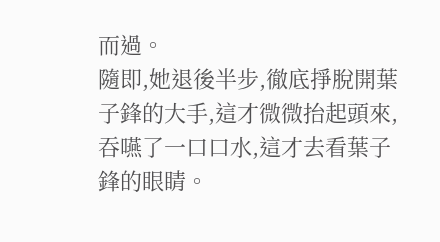而過。
隨即,她退後半步,徹底掙脫開葉子鋒的大手,這才微微抬起頭來,吞嚥了一口口水,這才去看葉子鋒的眼睛。